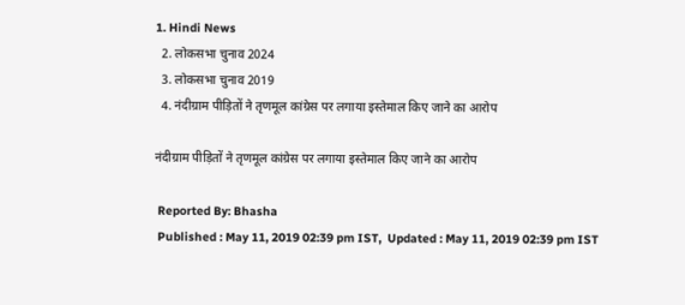1. Hindi News
  2. लोकसभा चुनाव 2024
  3. लोकसभा चुनाव 2019
  4. नंदीग्राम पीड़ितों ने तृणमूल कांग्रेस पर लगाया इस्तेमाल किए जाने का आरोप

नंदीग्राम पीड़ितों ने तृणमूल कांग्रेस पर लगाया इस्तेमाल किए जाने का आरोप

 Reported By: Bhasha
 Published : May 11, 2019 02:39 pm IST,  Updated : May 11, 2019 02:39 pm IST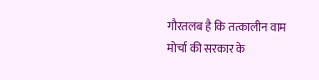गौरतलब है कि तत्कालीन वाम मोर्चा की सरकार के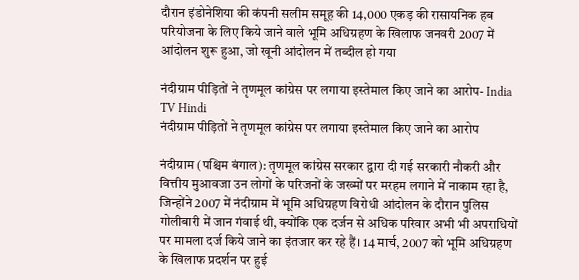दौरान इंडोनेशिया की कंपनी सलीम समूह की 14,000 एकड़ की रासायनिक हब परियोजना के लिए किये जाने वाले भूमि अधिग्रहण के खिलाफ जनवरी 2007 में आंदोलन शुरू हुआ, जो खूनी आंदोलन में तब्दील हो गया

नंदीग्राम पीड़ितों ने तृणमूल कांग्रेस पर लगाया इस्तेमाल किए जाने का आरोप- India TV Hindi
नंदीग्राम पीड़ितों ने तृणमूल कांग्रेस पर लगाया इस्तेमाल किए जाने का आरोप

नंदीग्राम (पश्चिम बंगाल): तृणमूल कांग्रेस सरकार द्वारा दी गई सरकारी नौकरी और वित्तीय मुआवजा उन लोगों के परिजनों के जख्मों पर मरहम लगाने में नाकाम रहा है, जिन्होंने 2007 में नंदीग्राम में भूमि अधिग्रहण विरोधी आंदोलन के दौरान पुलिस गोलीबारी में जान गंवाई थी, क्योंकि एक दर्जन से अधिक परिवार अभी भी अपराधियों पर मामला दर्ज किये जाने का इंतजार कर रहे हैं। 14 मार्च, 2007 को भूमि अधिग्रहण के खिलाफ प्रदर्शन पर हुई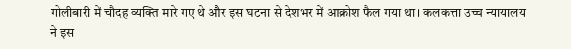गोलीबारी में चौदह व्यक्ति मारे गए थे और इस घटना से देशभर में आक्रोश फैल गया था। कलकत्ता उच्च न्यायालय ने इस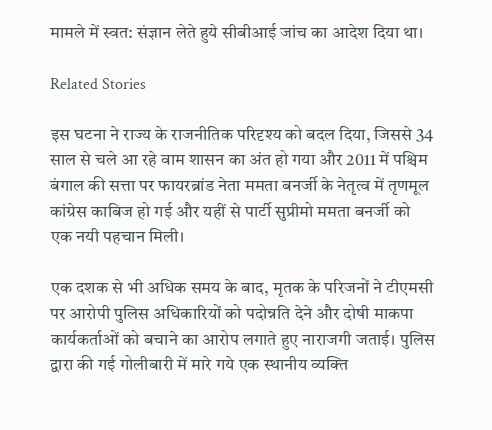मामले में स्वत: संज्ञान लेते हुये सीबीआई जांच का आदेश दिया था।

Related Stories

इस घटना ने राज्य के राजनीतिक परिदृश्य को बदल दिया, जिससे 34 साल से चले आ रहे वाम शासन का अंत हो गया और 2011 में पश्चिम बंगाल की सत्ता पर फायरब्रांड नेता ममता बनर्जी के नेतृत्व में तृणमूल कांग्रेस काबिज हो गई और यहीं से पार्टी सुप्रीमो ममता बनर्जी को एक नयी पहचान मिली।

एक दशक से भी अधिक समय के बाद, मृतक के परिजनों ने टीएमसी पर आरोपी पुलिस अधिकारियों को पदोन्नति देने और दोषी माकपा कार्यकर्ताओं को बचाने का आरोप लगाते हुए नाराजगी जताई। पुलिस द्वारा की गई गोलीबारी में मारे गये एक स्थानीय व्यक्ति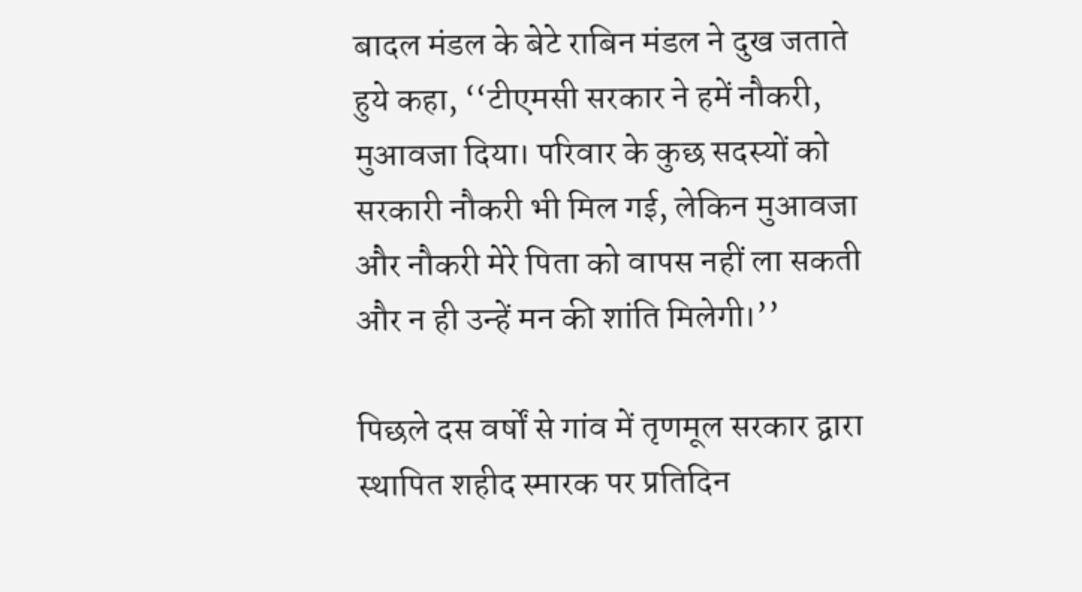बादल मंडल के बेटे राबिन मंडल ने दुख जताते हुये कहा, ‘‘टीएमसी सरकार ने हमें नौकरी, मुआवजा दिया। परिवार के कुछ सदस्यों को सरकारी नौकरी भी मिल गई, लेकिन मुआवजा और नौकरी मेरे पिता को वापस नहीं ला सकती और न ही उन्हें मन की शांति मिलेगी।’’

पिछले दस वर्षों से गांव में तृणमूल सरकार द्वारा स्थापित शहीद स्मारक पर प्रतिदिन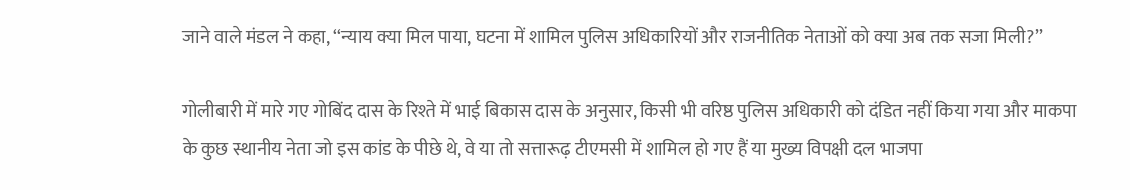जाने वाले मंडल ने कहा, ‘‘न्याय क्या मिल पाया, घटना में शामिल पुलिस अधिकारियों और राजनीतिक नेताओं को क्या अब तक सजा मिली?’’

गोलीबारी में मारे गए गोबिंद दास के रिश्ते में भाई बिकास दास के अनुसार, किसी भी वरिष्ठ पुलिस अधिकारी को दंडित नहीं किया गया और माकपा के कुछ स्थानीय नेता जो इस कांड के पीछे थे, वे या तो सत्तारूढ़ टीएमसी में शामिल हो गए हैं या मुख्य विपक्षी दल भाजपा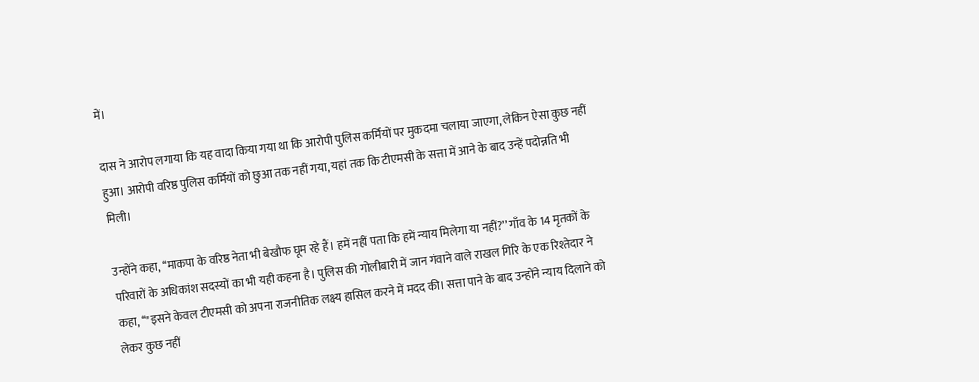में।

दास ने आरोप लगाया कि यह वादा किया गया था कि आरोपी पुलिस कर्मियों पर मुकदमा चलाया जाएगा, लेकिन ऐसा कुछ नहीं हुआ। आरोपी वरिष्ठ पुलिस कर्मियों को छुआ तक नहीं गया, यहां तक कि टीएमसी के सत्ता में आने के बाद उन्हें पदोन्नति भी मिली।

उन्होंने कहा, ‘‘माकपा के वरिष्ठ नेता भी बेखौफ घूम रहे हैं। हमें नहीं पता कि हमें न्याय मिलेगा या नहीं?’’ गाँव के 14 मृतकों के परिवारों के अधिकांश सदस्यों का भी यही कहना है। पुलिस की गोलीबारी में जान गंवाने वाले राखल गिरि के एक रिश्तेदार ने कहा, ‘‘"इसने केवल टीएमसी को अपना राजनीतिक लक्ष्य हासिल करने में मदद की। सत्ता पाने के बाद उन्होंने न्याय दिलाने को लेकर कुछ नहीं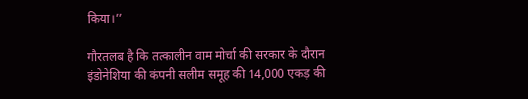किया।’’

गौरतलब है कि तत्कालीन वाम मोर्चा की सरकार के दौरान इंडोनेशिया की कंपनी सलीम समूह की 14,000 एकड़ की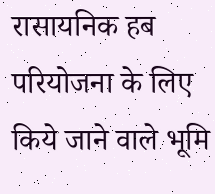रासायनिक हब परियोजना के लिए किये जाने वाले भूमि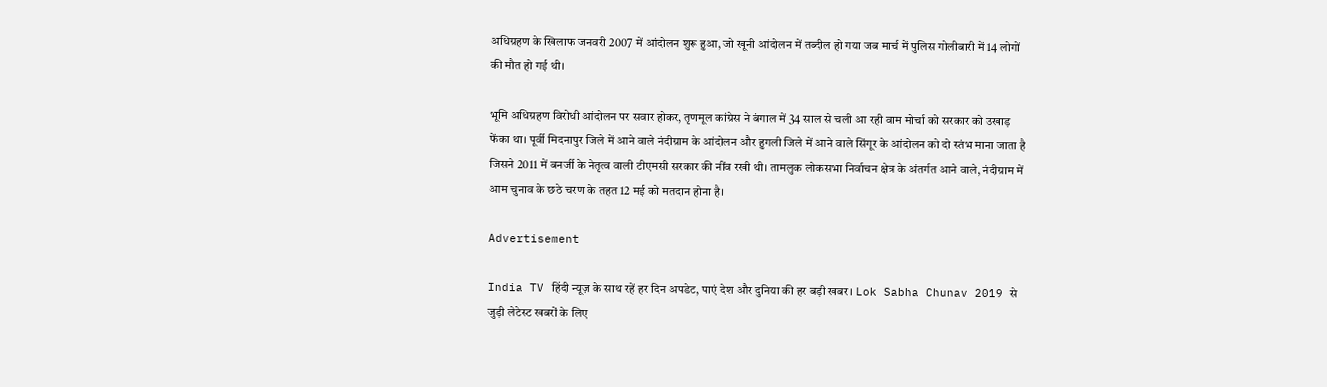अधिग्रहण के खिलाफ जनवरी 2007 में आंदोलन शुरू हुआ, जो खूनी आंदोलन में तब्दील हो गया जब मार्च में पुलिस गोलीबारी में 14 लोगों की मौत हो गई थी।

भूमि अधिग्रहण विरोधी आंदोलन पर सवार होकर, तृणमूल कांग्रेस ने बंगाल में 34 साल से चली आ रही वाम मोर्चा को सरकार को उखाड़ फेंका था। पूर्वी मिदनापुर जिले में आने वाले नंदीग्राम के आंदोलन और हुगली जिले में आने वाले सिंगूर के आंदोलन को दो स्तंभ माना जाता है जिसने 2011 में बनर्जी के नेतृत्व वाली टीएमसी सरकार की नींव रखी थी। तामलुक लोकसभा निर्वाचन क्षेत्र के अंतर्गत आने वाले, नंदीग्राम में आम चुनाव के छठे चरण के तहत 12 मई को मतदान होना है।

Advertisement

India TV हिंदी न्यूज़ के साथ रहें हर दिन अपडेट, पाएं देश और दुनिया की हर बड़ी खबर। Lok Sabha Chunav 2019 से जुड़ी लेटेस्ट खबरों के लिए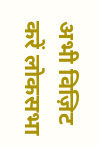अभी विज़िट करें लोकसभा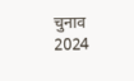चुनाव 2024